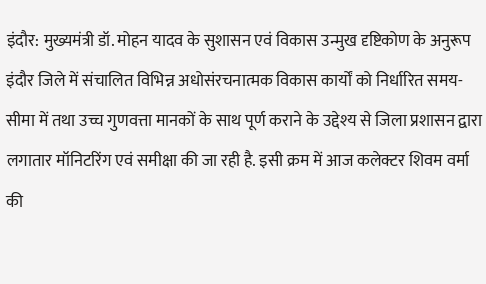इंदौर: मुख्यमंत्री डॉ. मोहन यादव के सुशासन एवं विकास उन्मुख दृष्टिकोण के अनुरूप इंदौर जिले में संचालित विभिन्न अधोसंरचनात्मक विकास कार्यों को निर्धारित समय-सीमा में तथा उच्च गुणवत्ता मानकों के साथ पूर्ण कराने के उद्देश्य से जिला प्रशासन द्वारा लगातार मॉनिटरिंग एवं समीक्षा की जा रही है. इसी क्रम में आज कलेक्टर शिवम वर्मा की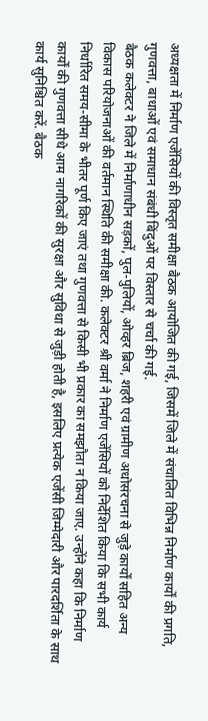अध्यक्षता में निर्माण एजेंसियों की विस्तृत समीक्षा बैठक आयोजित की गई, जिसमें जिले में संचालित विभिन्न निर्माण कार्यों की प्रगति, गुणवत्ता, बाधाओं एवं समाधान संबंधी बिंदुओं पर विस्तार से चर्चा की गई.
बैठक कलेक्टर ने जिले में निर्माणाधीन सड़कों, पुल-पुलियों, ओव्हर ब्रिज, शहरी एवं ग्रामीण अधोसंरचना से जुड़े कार्यों सहित अन्य विकास परियोजनाओं की वर्तमान स्थिति की समीक्षा की. कलेक्टर श्री वर्मा ने निर्माण एजेंसियों को निर्देशित किया कि सभी कार्य निर्धारित समय-सीमा के भीतर पूर्ण किए जाएं तथा गुणवत्ता से किसी भी प्रकार का समझौता न किया जाए. उन्होंने कहा कि निर्माण कार्यों की गुणवत्ता सीधे आम नागरिकों की सुरक्षा और सुविधा से जुड़ी होती है, इसलिए प्रत्येक एजेंसी जिम्मेदारी और पारदर्शिता के साथ कार्य सुनिश्चित करें. बैठक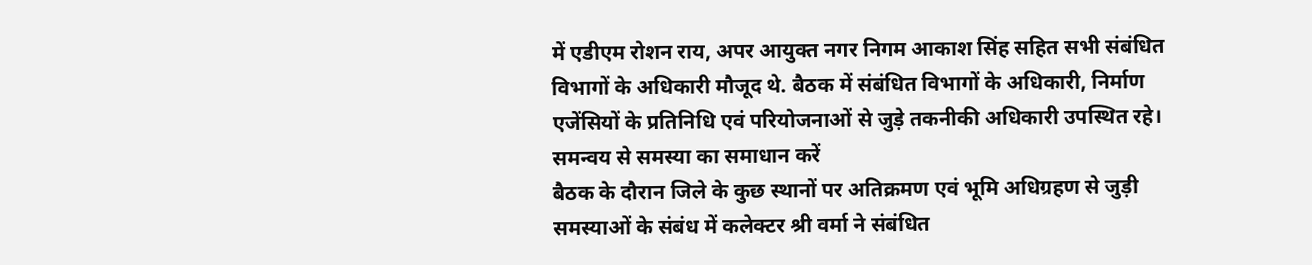में एडीएम रोशन राय, अपर आयुक्त नगर निगम आकाश सिंह सहित सभी संबंधित विभागों के अधिकारी मौजूद थे. बैठक में संबंधित विभागों के अधिकारी, निर्माण एजेंसियों के प्रतिनिधि एवं परियोजनाओं से जुड़े तकनीकी अधिकारी उपस्थित रहे।
समन्वय से समस्या का समाधान करें
बैठक के दौरान जिले के कुछ स्थानों पर अतिक्रमण एवं भूमि अधिग्रहण से जुड़ी समस्याओं के संबंध में कलेक्टर श्री वर्मा ने संबंधित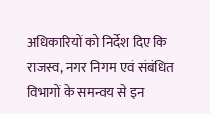अधिकारियों को निर्देश दिए कि राजस्व, नगर निगम एवं संबंधित विभागों के समन्वय से इन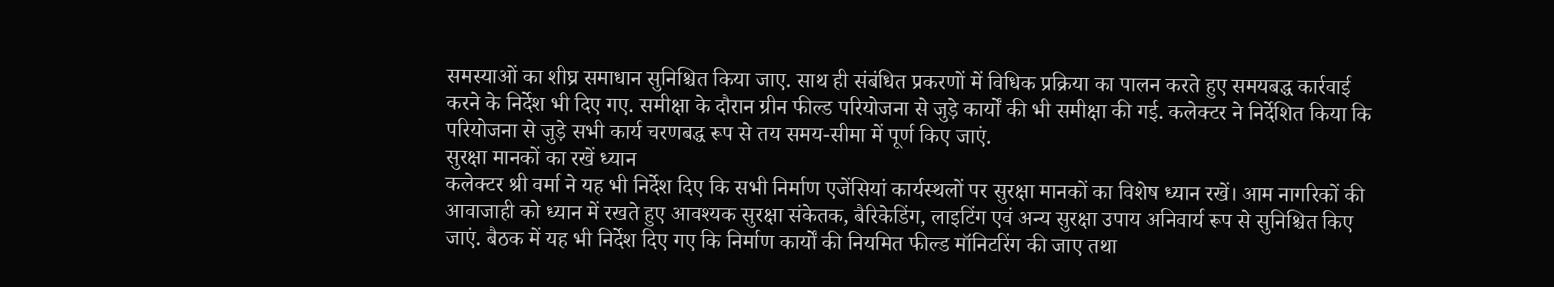समस्याओं का शीघ्र समाधान सुनिश्चित किया जाए. साथ ही संबंधित प्रकरणों में विधिक प्रक्रिया का पालन करते हुए समयबद्ध कार्रवाई करने के निर्देश भी दिए गए. समीक्षा के दौरान ग्रीन फील्ड परियोजना से जुड़े कार्यों की भी समीक्षा की गई. कलेक्टर ने निर्देशित किया कि परियोजना से जुड़े सभी कार्य चरणबद्ध रूप से तय समय-सीमा में पूर्ण किए जाएं.
सुरक्षा मानकों का रखें ध्यान
कलेक्टर श्री वर्मा ने यह भी निर्देश दिए कि सभी निर्माण एजेंसियां कार्यस्थलों पर सुरक्षा मानकों का विशेष ध्यान रखें। आम नागरिकों की आवाजाही को ध्यान में रखते हुए आवश्यक सुरक्षा संकेतक, बैरिकेडिंग, लाइटिंग एवं अन्य सुरक्षा उपाय अनिवार्य रूप से सुनिश्चित किए जाएं. बैठक में यह भी निर्देश दिए गए कि निर्माण कार्यों की नियमित फील्ड मॉनिटरिंग की जाए तथा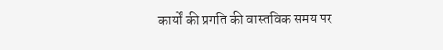कार्यों की प्रगति की वास्तविक समय पर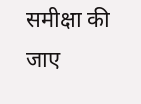समीक्षा की जाए